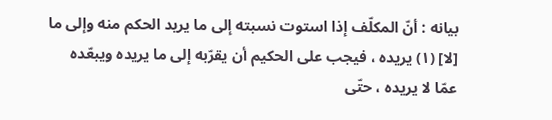بيانه : أنّ المكلّف إذا استوت نسبته إلى ما يريد الحكم منه وإلى ما [لا] (١) يريده ، فيجب على الحكيم أن يقرّبه إلى ما يريده ويبعّده عمّا لا يريده ، حتّى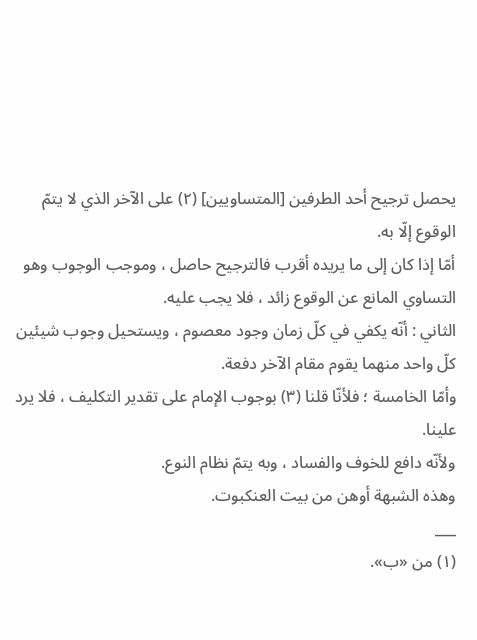يحصل ترجيح أحد الطرفين [المتساويين] (٢) على الآخر الذي لا يتمّ الوقوع إلّا به.
أمّا إذا كان إلى ما يريده أقرب فالترجيح حاصل ، وموجب الوجوب وهو التساوي المانع عن الوقوع زائد ، فلا يجب عليه.
الثاني : أنّه يكفي في كلّ زمان وجود معصوم ، ويستحيل وجوب شيئين كلّ واحد منهما يقوم مقام الآخر دفعة.
وأمّا الخامسة ؛ فلأنّا قلنا (٣) بوجوب الإمام على تقدير التكليف ، فلا يرد علينا.
ولأنّه دافع للخوف والفساد ، وبه يتمّ نظام النوع.
وهذه الشبهة أوهن من بيت العنكبوت.
___
(١) من «ب».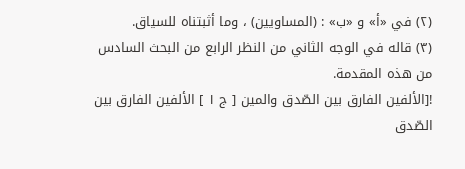(٢) في «أ» و «ب» : (المساويين) ، وما أثبتناه للسياق.
(٣) قاله في الوجه الثاني من النظر الرابع من البحث السادس من هذه المقدمة.
![الألفين الفارق بين الصّدق والمين [ ج ١ ] الألفين الفارق بين الصّدق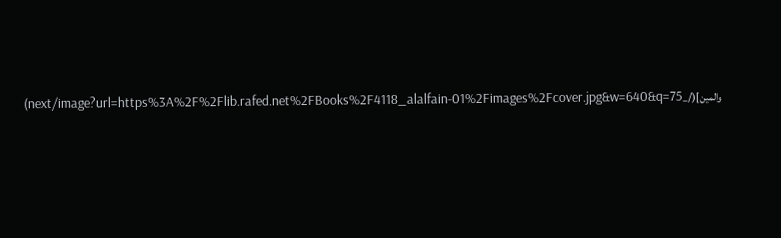والمين](/_next/image?url=https%3A%2F%2Flib.rafed.net%2FBooks%2F4118_alalfain-01%2Fimages%2Fcover.jpg&w=640&q=75)